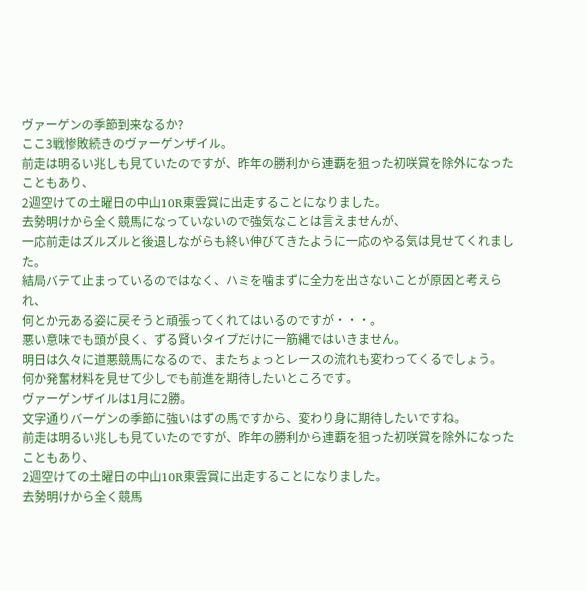ヴァーゲンの季節到来なるか?
ここ3戦惨敗続きのヴァーゲンザイル。
前走は明るい兆しも見ていたのですが、昨年の勝利から連覇を狙った初咲賞を除外になったこともあり、
2週空けての土曜日の中山10R東雲賞に出走することになりました。
去勢明けから全く競馬になっていないので強気なことは言えませんが、
一応前走はズルズルと後退しながらも終い伸びてきたように一応のやる気は見せてくれました。
結局バテて止まっているのではなく、ハミを噛まずに全力を出さないことが原因と考えられ、
何とか元ある姿に戻そうと頑張ってくれてはいるのですが・・・。
悪い意味でも頭が良く、ずる賢いタイプだけに一筋縄ではいきません。
明日は久々に道悪競馬になるので、またちょっとレースの流れも変わってくるでしょう。
何か発奮材料を見せて少しでも前進を期待したいところです。
ヴァーゲンザイルは1月に2勝。
文字通りバーゲンの季節に強いはずの馬ですから、変わり身に期待したいですね。
前走は明るい兆しも見ていたのですが、昨年の勝利から連覇を狙った初咲賞を除外になったこともあり、
2週空けての土曜日の中山10R東雲賞に出走することになりました。
去勢明けから全く競馬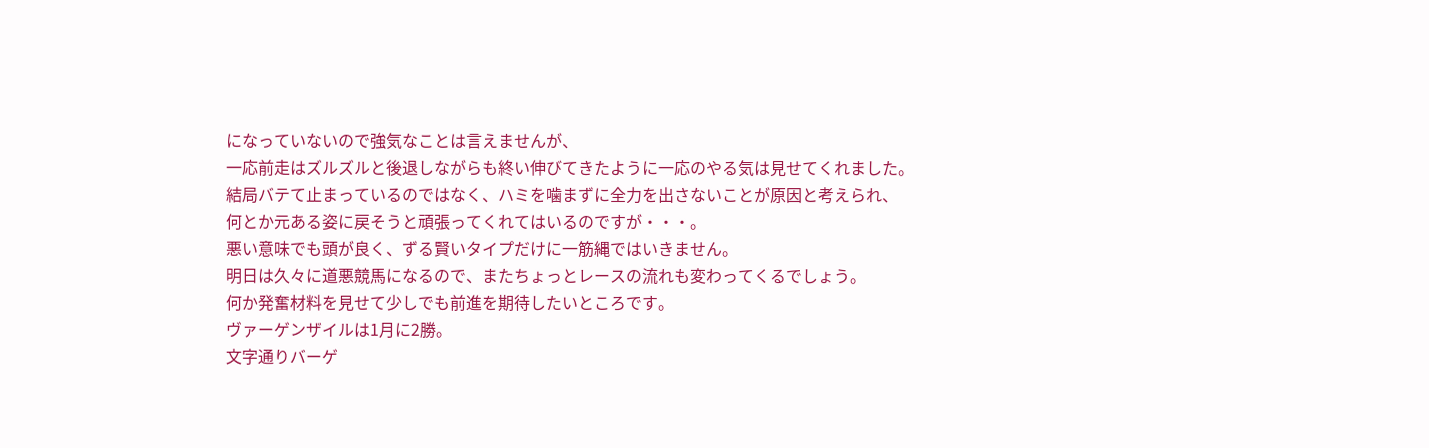になっていないので強気なことは言えませんが、
一応前走はズルズルと後退しながらも終い伸びてきたように一応のやる気は見せてくれました。
結局バテて止まっているのではなく、ハミを噛まずに全力を出さないことが原因と考えられ、
何とか元ある姿に戻そうと頑張ってくれてはいるのですが・・・。
悪い意味でも頭が良く、ずる賢いタイプだけに一筋縄ではいきません。
明日は久々に道悪競馬になるので、またちょっとレースの流れも変わってくるでしょう。
何か発奮材料を見せて少しでも前進を期待したいところです。
ヴァーゲンザイルは1月に2勝。
文字通りバーゲ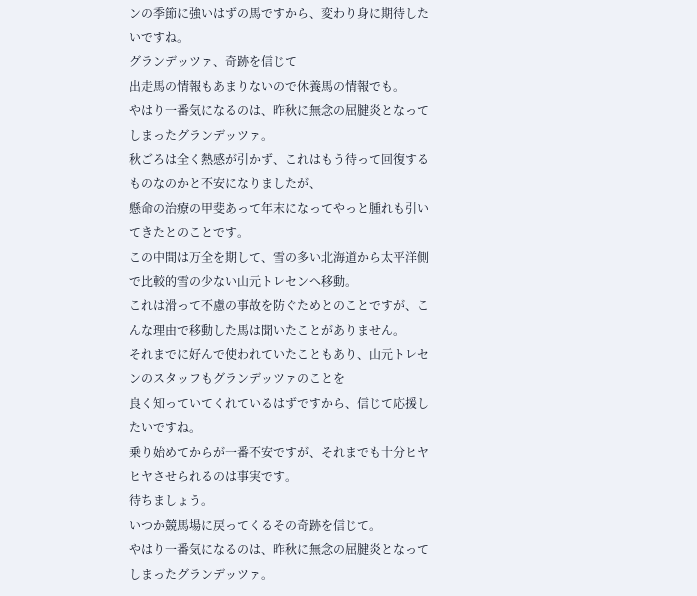ンの季節に強いはずの馬ですから、変わり身に期待したいですね。
グランデッツァ、奇跡を信じて
出走馬の情報もあまりないので休養馬の情報でも。
やはり一番気になるのは、昨秋に無念の屈腱炎となってしまったグランデッツァ。
秋ごろは全く熱感が引かず、これはもう待って回復するものなのかと不安になりましたが、
懸命の治療の甲斐あって年末になってやっと腫れも引いてきたとのことです。
この中間は万全を期して、雪の多い北海道から太平洋側で比較的雪の少ない山元トレセンへ移動。
これは滑って不慮の事故を防ぐためとのことですが、こんな理由で移動した馬は聞いたことがありません。
それまでに好んで使われていたこともあり、山元トレセンのスタッフもグランデッツァのことを
良く知っていてくれているはずですから、信じて応援したいですね。
乗り始めてからが一番不安ですが、それまでも十分ヒヤヒヤさせられるのは事実です。
待ちましょう。
いつか競馬場に戻ってくるその奇跡を信じて。
やはり一番気になるのは、昨秋に無念の屈腱炎となってしまったグランデッツァ。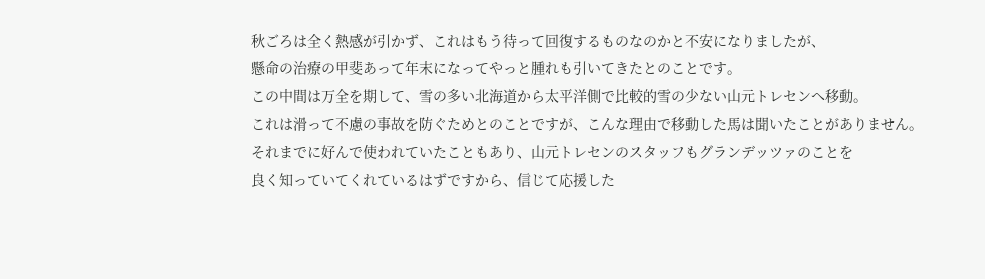秋ごろは全く熱感が引かず、これはもう待って回復するものなのかと不安になりましたが、
懸命の治療の甲斐あって年末になってやっと腫れも引いてきたとのことです。
この中間は万全を期して、雪の多い北海道から太平洋側で比較的雪の少ない山元トレセンへ移動。
これは滑って不慮の事故を防ぐためとのことですが、こんな理由で移動した馬は聞いたことがありません。
それまでに好んで使われていたこともあり、山元トレセンのスタッフもグランデッツァのことを
良く知っていてくれているはずですから、信じて応援した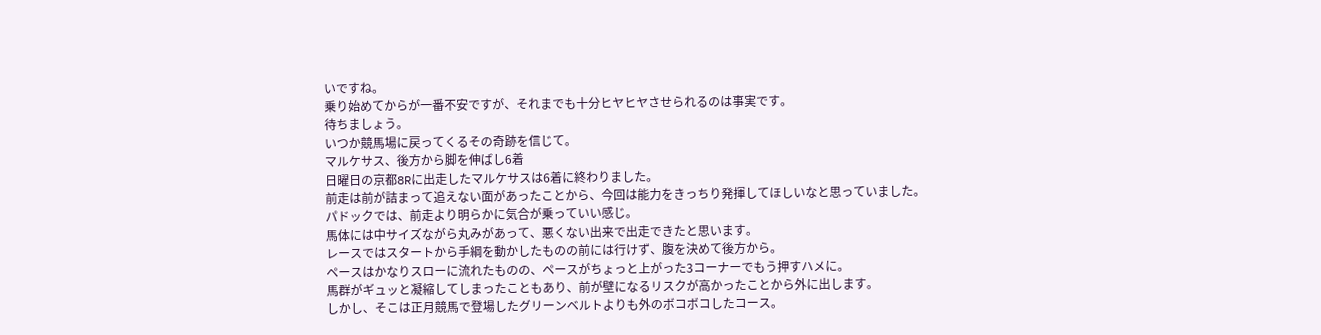いですね。
乗り始めてからが一番不安ですが、それまでも十分ヒヤヒヤさせられるのは事実です。
待ちましょう。
いつか競馬場に戻ってくるその奇跡を信じて。
マルケサス、後方から脚を伸ばし6着
日曜日の京都8Rに出走したマルケサスは6着に終わりました。
前走は前が詰まって追えない面があったことから、今回は能力をきっちり発揮してほしいなと思っていました。
パドックでは、前走より明らかに気合が乗っていい感じ。
馬体には中サイズながら丸みがあって、悪くない出来で出走できたと思います。
レースではスタートから手綱を動かしたものの前には行けず、腹を決めて後方から。
ペースはかなりスローに流れたものの、ペースがちょっと上がった3コーナーでもう押すハメに。
馬群がギュッと凝縮してしまったこともあり、前が壁になるリスクが高かったことから外に出します。
しかし、そこは正月競馬で登場したグリーンベルトよりも外のボコボコしたコース。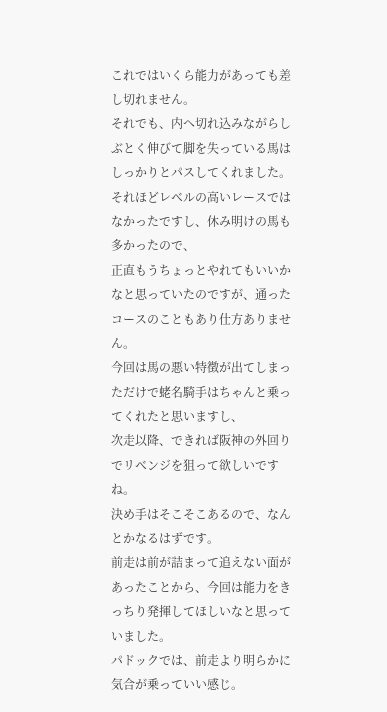これではいくら能力があっても差し切れません。
それでも、内へ切れ込みながらしぶとく伸びて脚を失っている馬はしっかりとパスしてくれました。
それほどレベルの高いレースではなかったですし、休み明けの馬も多かったので、
正直もうちょっとやれてもいいかなと思っていたのですが、通ったコースのこともあり仕方ありません。
今回は馬の悪い特徴が出てしまっただけで蛯名騎手はちゃんと乗ってくれたと思いますし、
次走以降、できれば阪神の外回りでリベンジを狙って欲しいですね。
決め手はそこそこあるので、なんとかなるはずです。
前走は前が詰まって追えない面があったことから、今回は能力をきっちり発揮してほしいなと思っていました。
パドックでは、前走より明らかに気合が乗っていい感じ。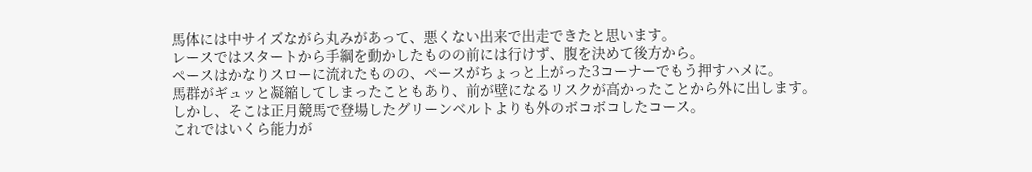馬体には中サイズながら丸みがあって、悪くない出来で出走できたと思います。
レースではスタートから手綱を動かしたものの前には行けず、腹を決めて後方から。
ペースはかなりスローに流れたものの、ペースがちょっと上がった3コーナーでもう押すハメに。
馬群がギュッと凝縮してしまったこともあり、前が壁になるリスクが高かったことから外に出します。
しかし、そこは正月競馬で登場したグリーンベルトよりも外のボコボコしたコース。
これではいくら能力が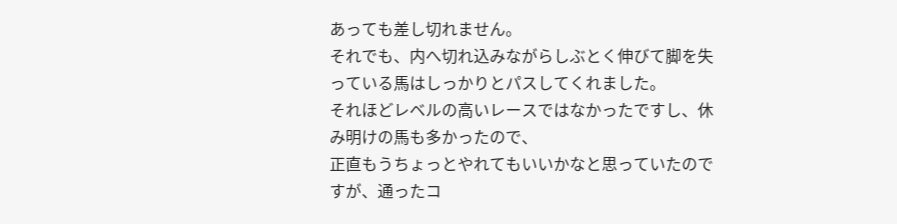あっても差し切れません。
それでも、内へ切れ込みながらしぶとく伸びて脚を失っている馬はしっかりとパスしてくれました。
それほどレベルの高いレースではなかったですし、休み明けの馬も多かったので、
正直もうちょっとやれてもいいかなと思っていたのですが、通ったコ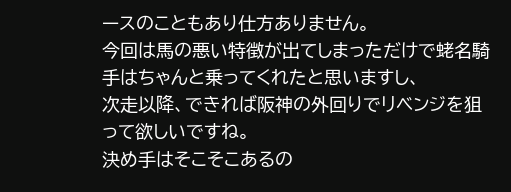ースのこともあり仕方ありません。
今回は馬の悪い特徴が出てしまっただけで蛯名騎手はちゃんと乗ってくれたと思いますし、
次走以降、できれば阪神の外回りでリベンジを狙って欲しいですね。
決め手はそこそこあるの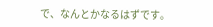で、なんとかなるはずです。